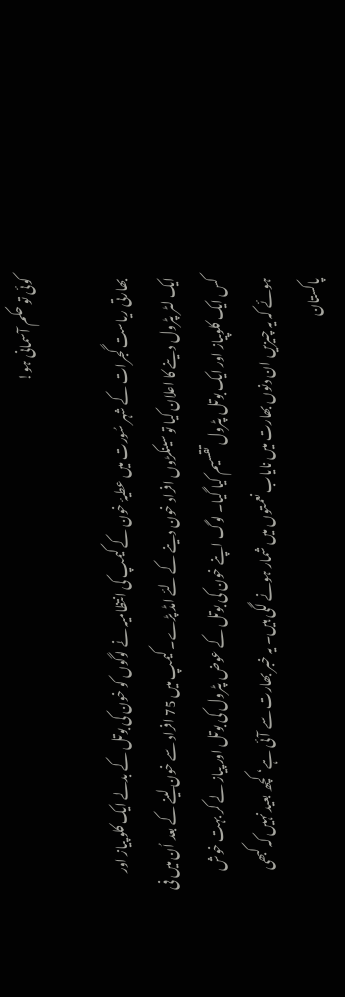کوئی تو حکم آسمانی ہو!

بھارتی ریاست گجرات کے شہر سُورت میں عطیۂ خون کے کیمپ کی انتظامیہ نے لوگوں کو خون کی بوتل کے بدلے ایک کلو پیاز اور ایک لٹر پٹرول دینے کا اعلان کیا تو سینکڑوں افراد خون دینے کے لئے امڈ پڑے۔ کیمپ میں 75 افراد سے خون لینے کے بعد اُن میں فی کس ایک کلوپیاز اور ایک بوتل پٹرول تقسیم کیا گیا۔ لوگ اپنے خون کی بوتل کے عوض پٹرول کی بوتل اور پیاز لے کر بہت خوش ہوئے کہ یہ چیزیں ان دنوں بھارت میں نایاب نعمتوں میں شمار ہونے لگی ہیں۔ یہ خبر بھارت سے آئی ہے‘ کچھ بعید نہیں کہ کبھی پاکستان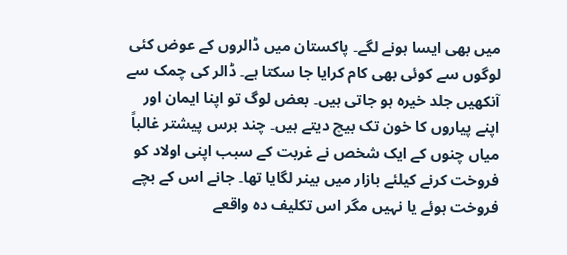میں بھی ایسا ہونے لگے۔ پاکستان میں ڈالروں کے عوض کئی لوگوں سے کوئی بھی کام کرایا جا سکتا ہے۔ ڈالر کی چمک سے آنکھیں جلد خیرہ ہو جاتی ہیں۔ بعض لوگ تو اپنا ایمان اور اپنے پیاروں کا خون تک بیچ دیتے ہیں۔ چند برس پیشتر غالباً میاں چنوں کے ایک شخص نے غربت کے سبب اپنی اولاد کو فروخت کرنے کیلئے بازار میں بینر لگایا تھا۔ جانے اس کے بچے فروخت ہوئے یا نہیں مگر اس تکلیف دہ واقعے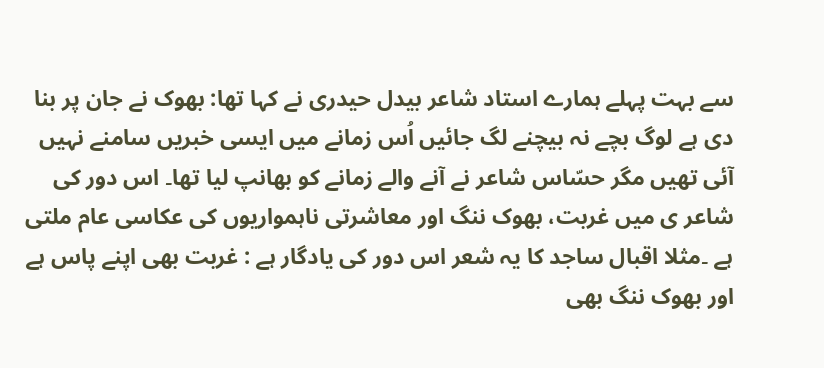سے بہت پہلے ہمارے استاد شاعر بیدل حیدری نے کہا تھا: بھوک نے جان پر بنا دی ہے لوگ بچے نہ بیچنے لگ جائیں اُس زمانے میں ایسی خبریں سامنے نہیں آئی تھیں مگر حسّاس شاعر نے آنے والے زمانے کو بھانپ لیا تھا۔ اس دور کی شاعر ی میں غربت، بھوک ننگ اور معاشرتی ناہمواریوں کی عکاسی عام ملتی ہے ۔مثلا اقبال ساجد کا یہ شعر اس دور کی یادگار ہے : غربت بھی اپنے پاس ہے اور بھوک ننگ بھی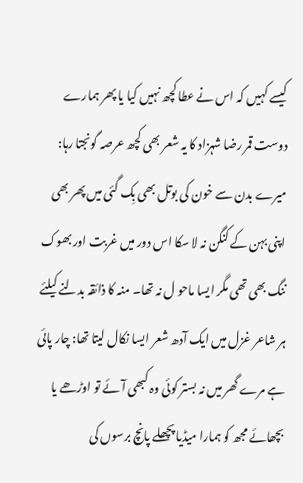کیسے کہیں کہ اس نے عطا کچھ نہیں کیا یا پھر ہمارے دوست قمر رضا شہزاد کا یہ شعر بھی کچھ عرصہ گونجتا رہا: میرے بدن سے خون کی بوتل بھی بِک گئی میں پھر بھی اپنی بہن کے کنگن نہ لا سکا اس دور میں غربت اور بھوک ننگ بھی تھی مگر ایسا ماحو ل نہ تھا۔ منہ کا ذائقہ بدلنے کیلئے ہر شاعر غزل میں ایک آدھ شعر ایسا نکال لیتا تھا: چار پائی ہے مرے گھر میں نہ بستر کوئی وہ کبھی آئے تو اوڑھے یا بچھائے مجھ کو ہمارا میڈیا پچھلے پانچ برسوں کی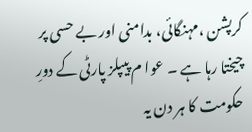کرپشن ،مہنگائی، بدامنی اور بے حسی پر چیختا رہا ہے ۔ عوا م پیپلز پارٹی کے دورِ حکومت کا ہر دن یہ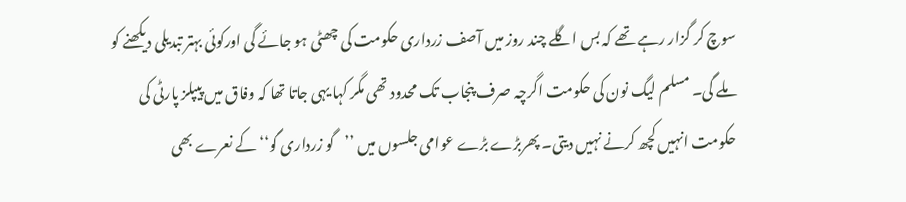سوچ کر گزار رہے تھے کہ بس اگلے چند روز میں آصف زرداری حکومت کی چھٹی ہو جائے گی اورکوئی بہتر تبدیلی دیکھنے کو ملے گی۔ مسلم لیگ نون کی حکومت اگرچہ صرف پنجاب تک محدود تھی مگر کہا یہی جاتا تھا کہ وفاق میں پیپلز پارٹی کی حکومت انہیں کچھ کرنے نہیں دیتی۔ پھربڑے بڑے عوامی جلسوں میں ’’گو زرداری گو‘‘ کے نعرے بھی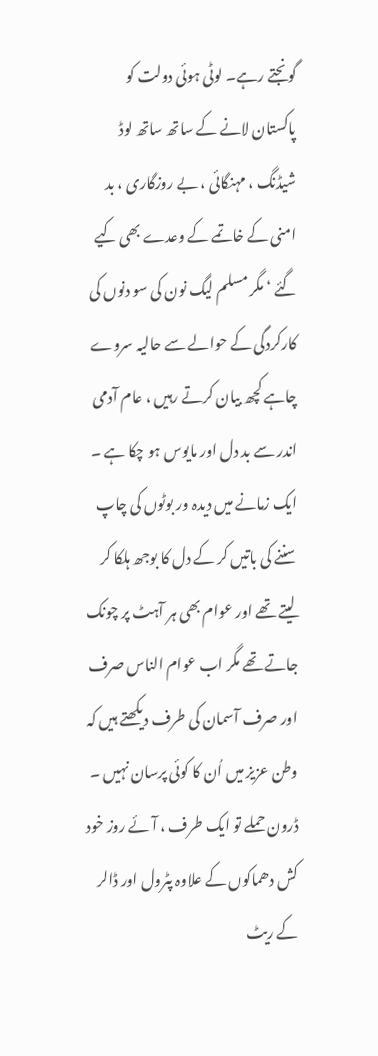گونجتے رہے۔ لوٹی ہوئی دولت کو پاکستان لانے کے ساتھ ساتھ لوڈ شیڈنگ ، مہنگائی ، بے روزگاری ، بد امنی کے خاتمے کے وعدے بھی کیے گئے ‘ مگر مسلم لیگ نون کی سو دنوں کی کارکردگی کے حوالے سے حالیہ سروے چاہے کچھ بیان کرتے رہیں ، عام آدمی اندر سے بد دل اور مایوس ہو چکا ہے ۔ ایک زمانے میں دیدہ ور بوٹوں کی چاپ سننے کی باتیں کر کے دل کا بوجھ ہلکا کر لیتے تھے اور عوام بھی ہر آہٹ پر چونک جاتے تھے مگر اب عوام الناس صرف اور صرف آسمان کی طرف دیکھتے ہیں کہ وطن عزیز میں اُن کا کوئی پرسان نہیں ۔ ڈرون حملے تو ایک طرف ، آئے روز خود کش دھماکوں کے علاوہ پٹرول اور ڈالر کے ریٹ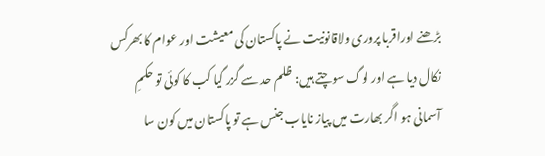بڑھنے اوراقربا پروری ولاقانونیت نے پاکستان کی معیشت اور عوام کا بھرکس نکال دیا ہے اور لوگ سوچتے ہیں: ظلم حد سے گزر گیا کب کا کوئی تو حکمِ آسمانی ہو اگر بھارت میں پیاز نایاب جنس ہے تو پاکستان میں کون سا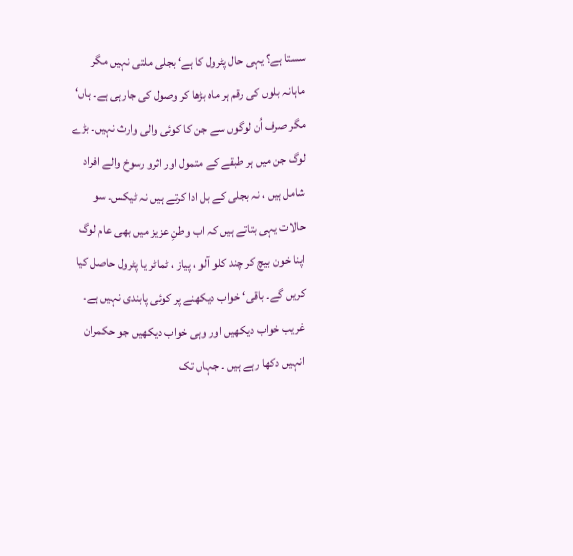سستا ہے؟ یہی حال پٹرول کا ہے‘ بجلی ملتی نہیں مگر ماہانہ بلوں کی رقم ہر ماہ بڑھا کر وصول کی جارہی ہے۔ ہاں‘ مگر صرف اُن لوگوں سے جن کا کوئی والی وارث نہیں۔ بڑے لوگ جن میں ہر طبقے کے متمول اور اثرو رسوخ والے افراد شامل ہیں ، نہ بجلی کے بل ادا کرتے ہیں نہ ٹیکس۔ سو حالات یہی بتاتے ہیں کہ اب وطنِ عزیز میں بھی عام لوگ اپنا خون بیچ کر چند کلو آلو ، پیاز ، ٹماٹر یا پٹرول حاصل کیا کریں گے۔ باقی‘ خواب دیکھنے پر کوئی پابندی نہیں ہے۔ غریب خواب دیکھیں اور وہی خواب دیکھیں جو حکمران انہیں دکھا رہے ہیں ۔ جہاں تک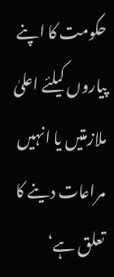حکومت کا اپنے پیاروں کیلئے اعلیٰ ملازمتیں یا انہیں مراعات دینے کا تعلق ہے‘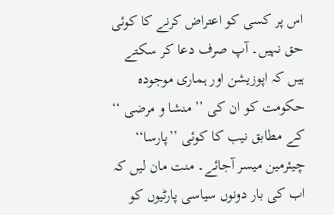اس پر کسی کو اعتراض کرنے کا کوئی حق نہیں۔ آپ صرف دعا کر سکتے ہیں کہ اپوزیشن اور ہماری موجودہ حکومت کو ان کی ’’ منشا و مرضی ‘‘ کے مطابق نیب کا کوئی ’’پارسا‘‘ چیئرمین میسر آجائے۔ منت مان لیں کہ اب کی بار دونوں سیاسی پارٹیوں کو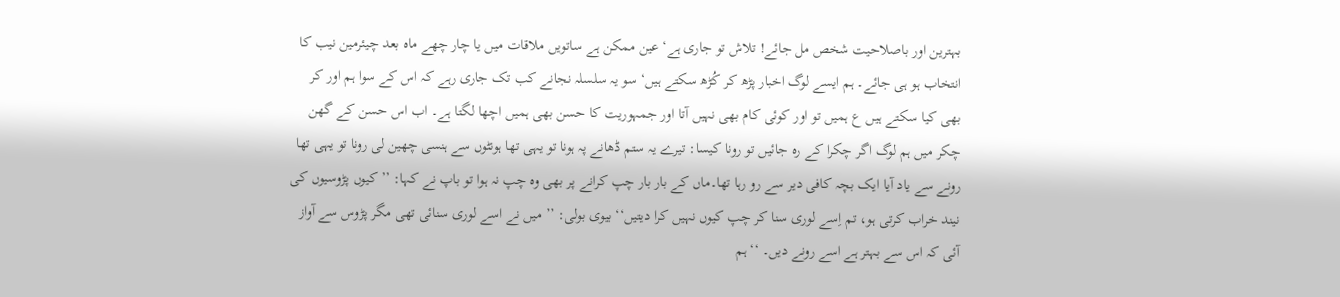بہترین اور باصلاحیت شخص مل جائے! تلاش تو جاری ہے‘ عین ممکن ہے ساتویں ملاقات میں یا چار چھے ماہ بعد چیئرمین نیب کا انتخاب ہو ہی جائے۔ ہم ایسے لوگ اخبار پڑھ کر کُڑھ سکتے ہیں‘ سو یہ سلسلہ نجانے کب تک جاری رہے کہ اس کے سوا ہم اور کر بھی کیا سکتے ہیں ع ہمیں تو اور کوئی کام بھی نہیں آتا اور جمہوریت کا حسن بھی ہمیں اچھا لگتا ہے۔ اب اس حسن کے گھن چکر میں ہم لوگ اگر چکرا کے رہ جائیں تو رونا کیسا: تیرے یہ ستم ڈھانے پہ ہونا تو یہی تھا ہونٹوں سے ہنسی چھین لی رونا تو یہی تھا رونے سے یاد آیا ایک بچہ کافی دیر سے رو رہا تھا۔ماں کے بار بار چپ کرانے پر بھی وہ چپ نہ ہوا تو باپ نے کہا: ’’ کیوں پڑوسیوں کی نیند خراب کرتی ہو، تم اِسے لوری سنا کر چپ کیوں نہیں کرا دیتیں‘‘ بیوی بولی: ’’ میں نے اسے لوری سنائی تھی مگر پڑوس سے آواز آئی کہ اس سے بہتر ہے اسے رونے دیں۔ ‘‘ ہم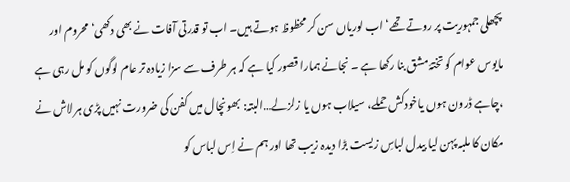پچھلی جمہوریت پر روتے تھے‘ اب لوریاں سن کر محظوظ ہوتے ہیں۔ اب تو قدرتی آفات نے بھی دکھی‘ محروم اور مایوس عوام کو تختۂ مشق بنا رکھا ہے ۔ نجانے ہمارا قصور کیا ہے کہ ہر طرف سے سزا زیادہ تر عام لوگوں کو مل رہی ہے ،چاہے ڈرون ہوں یاخودکش حملے، سیلاب ہوں یا زلزلے…البتہ: بھونچال میں کفن کی ضرورت نہیں پڑی ہر لاش نے مکان کا ملبہ پہن لیا بیدل لباسِ زیست بڑا دیدہ زیب تھا اور ہم نے اِس لباس کو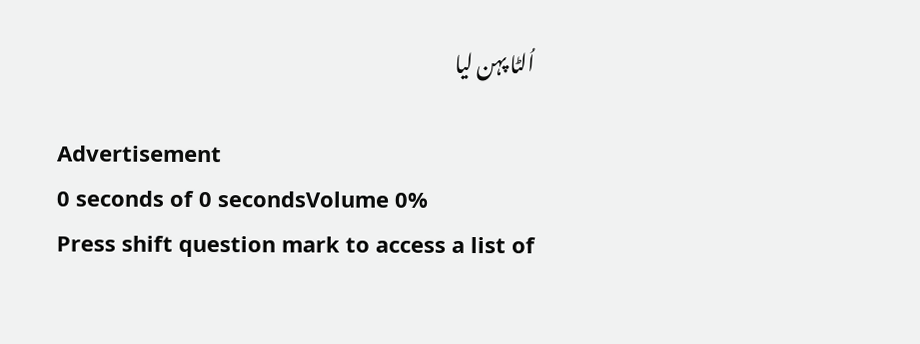اُلٹا پہن لیا

Advertisement
0 seconds of 0 secondsVolume 0%
Press shift question mark to access a list of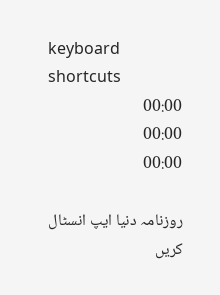keyboard shortcuts
00:00
00:00
00:00

روزنامہ دنیا ایپ انسٹال کریں